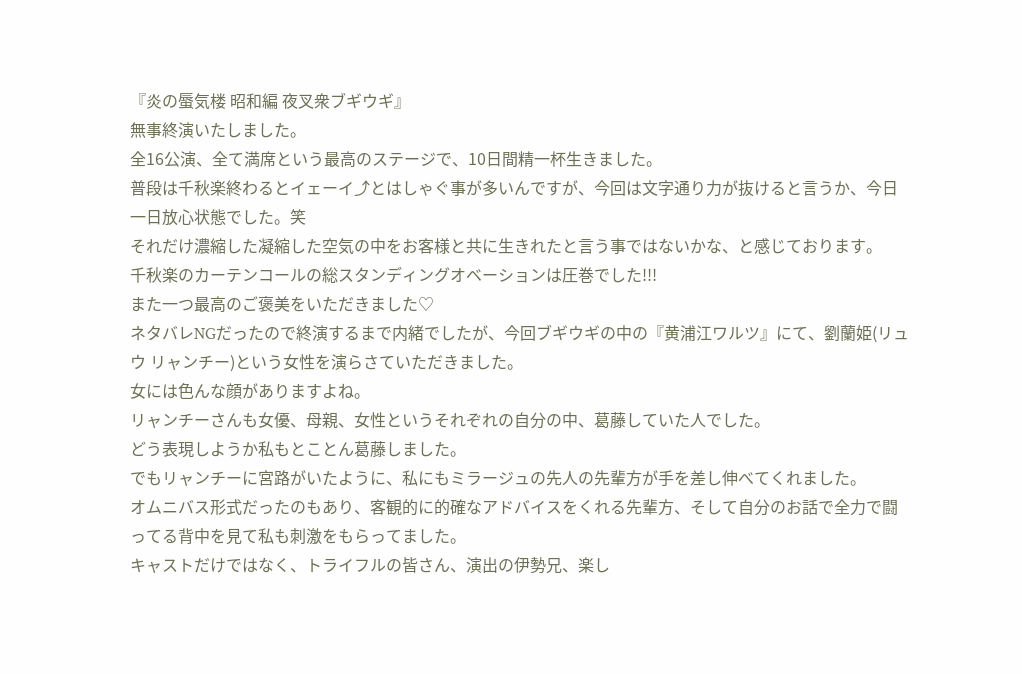『炎の蜃気楼 昭和編 夜叉衆ブギウギ』
無事終演いたしました。
全16公演、全て満席という最高のステージで、10日間精一杯生きました。
普段は千秋楽終わるとイェーイ⤴とはしゃぐ事が多いんですが、今回は文字通り力が抜けると言うか、今日一日放心状態でした。笑
それだけ濃縮した凝縮した空気の中をお客様と共に生きれたと言う事ではないかな、と感じております。
千秋楽のカーテンコールの総スタンディングオベーションは圧巻でした!!!
また一つ最高のご褒美をいただきました♡
ネタバレNGだったので終演するまで内緒でしたが、今回ブギウギの中の『黄浦江ワルツ』にて、劉蘭姫(リュウ リャンチー)という女性を演らさていただきました。
女には色んな顔がありますよね。
リャンチーさんも女優、母親、女性というそれぞれの自分の中、葛藤していた人でした。
どう表現しようか私もとことん葛藤しました。
でもリャンチーに宮路がいたように、私にもミラージュの先人の先輩方が手を差し伸べてくれました。
オムニバス形式だったのもあり、客観的に的確なアドバイスをくれる先輩方、そして自分のお話で全力で闘ってる背中を見て私も刺激をもらってました。
キャストだけではなく、トライフルの皆さん、演出の伊勢兄、楽し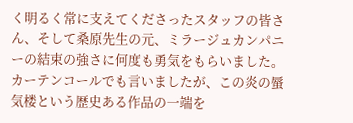く明るく常に支えてくださったスタッフの皆さん、そして桑原先生の元、ミラージュカンパニーの結束の強さに何度も勇気をもらいました。
カーテンコールでも言いましたが、この炎の蜃気楼という歴史ある作品の一端を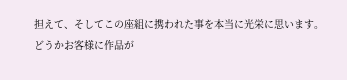担えて、そしてこの座組に携われた事を本当に光栄に思います。
どうかお客様に作品が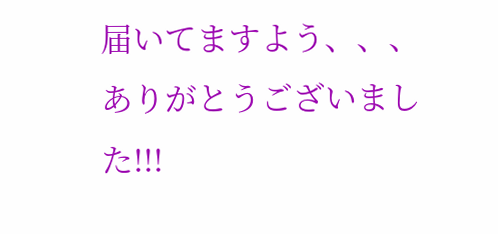届いてますよう、、、
ありがとうございました!!!